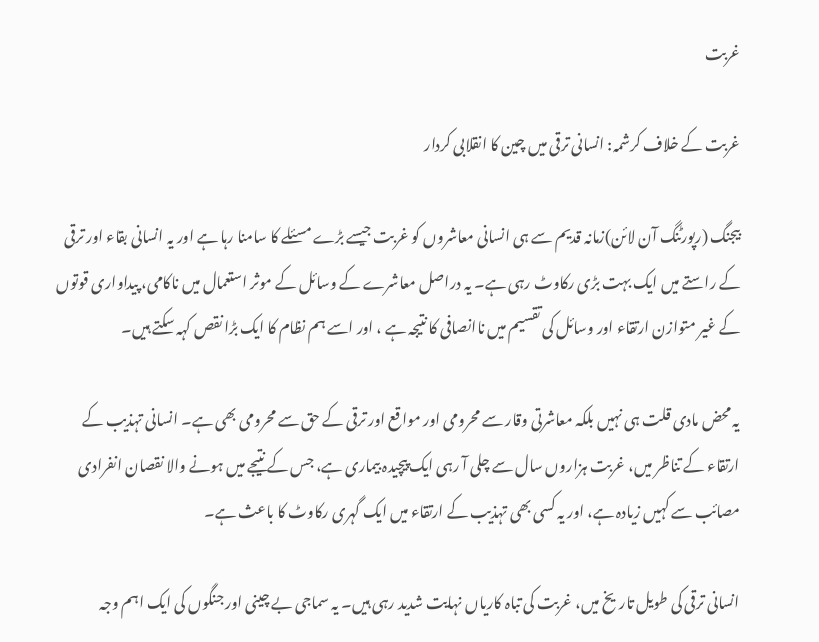غربت

غربت کے خلاف کرشمہ: انسانی ترقی میں چین کا انقلابی کردار

بیجنگ (رپورٹنگ آن لائن)زمانہ قدیم سے ہی انسانی معاشروں کو غربت جیسے بڑے مسئلے کا سامنا رہا ہے اور یہ انسانی بقاء اور ترقی کے راستے میں ایک بہت بڑی رکاوٹ رہی ہے۔ یہ دراصل معاشرے کے وسائل کے موثر استعمال میں ناکامی، پیداواری قوتوں کے غیر متوازن ارتقاء اور وسائل کی تقسیم میں ناانصافی کا نتیجہ ہے ، اور اسے ہم نظام کا ایک بڑا نقص کہہ سکتے ہیں۔

یہ محض مادی قلت ہی نہیں بلکہ معاشرتی وقار سے محرومی اور مواقع اور ترقی کے حق سے محرومی بھی ہے۔ انسانی تہذیب کے ارتقاء کے تناظر میں، غربت ہزاروں سال سے چلی آ رہی ایک پیچیدہ بیماری ہے، جس کے نتیجے میں ہونے والا نقصان انفرادی مصائب سے کہیں زیادہ ہے، اور یہ کسی بھی تہذیب کے ارتقاء میں ایک گہری رکاوٹ کا باعث ہے۔

انسانی ترقی کی طویل تاریخ میں، غربت کی تباہ کاریاں نہایت شدید رہی ہیں۔ یہ سماجی بے چینی اور جنگوں کی ایک اہم وجہ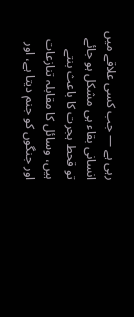رہی ہے — جب کسی علاقے میں انسانی بقاء ہی مشکل ہو جائے تو قحط ہجرت کا باعث بنتے ہیں، وسائل کا مقابلہ تنازعات اور جنگوں کو جنم دیتا ہے، اور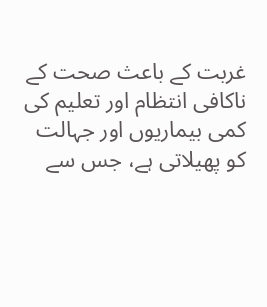غربت کے باعث صحت کے ناکافی انتظام اور تعلیم کی کمی بیماریوں اور جہالت کو پھیلاتی ہے، جس سے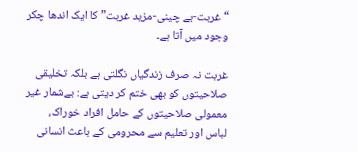“غربت-بے چینی-مزید غربت” کا ایک اندھا چکر وجود میں آتا ہے۔

غربت نہ صرف زندگیاں نگلتی ہے بلکہ تخلیقی صلاحیتوں کو بھی ختم کر دیتی ہے: بےشمار غیر معمولی صلاحیتوں کے حامل افراد خوراک، لباس اور تعلیم سے محرومی کے باعث انسانی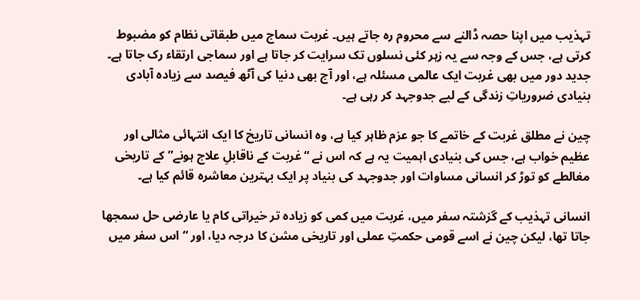تہذیب میں اپنا حصہ ڈالنے سے محروم رہ جاتے ہیں۔ غربت سماج میں طبقاتی نظام کو مضبوط کرتی ہے، جس کے وجہ سے یہ زہر کئی نسلوں تک سرایت کر جاتا ہے اور سماجی ارتقاء رک جاتا ہے۔ جدید دور میں بھی غربت ایک عالمی مسئلہ ہے، اور آج بھی دنیا کی آٹھ فیصد سے زیادہ آبادی بنیادی ضروریاتِ زندگی کے لیے جدوجہد کر رہی ہے۔

چین نے مطلق غربت کے خاتمے کا جو عزم ظاہر کیا ہے، وہ انسانی تاریخ کا ایک انتہائی مثالی اور عظیم خواب ہے، جس کی بنیادی اہمیت یہ ہے کہ اس نے “غربت کے ناقابلِ علاج ہونے” کے تاریخی مغالطے کو توڑ کر انسانی مساوات اور جدوجہد کی بنیاد پر ایک بہترین معاشرہ قائم کیا ہے۔

انسانی تہذیب کے گزشتہ سفر میں، غربت میں کمی کو زیادہ تر خیراتی کام یا عارضی حل سمجھا جاتا تھا، لیکن چین نے اسے قومی حکمتِ عملی اور تاریخی مشن کا درجہ دیا، اور “اس سفر میں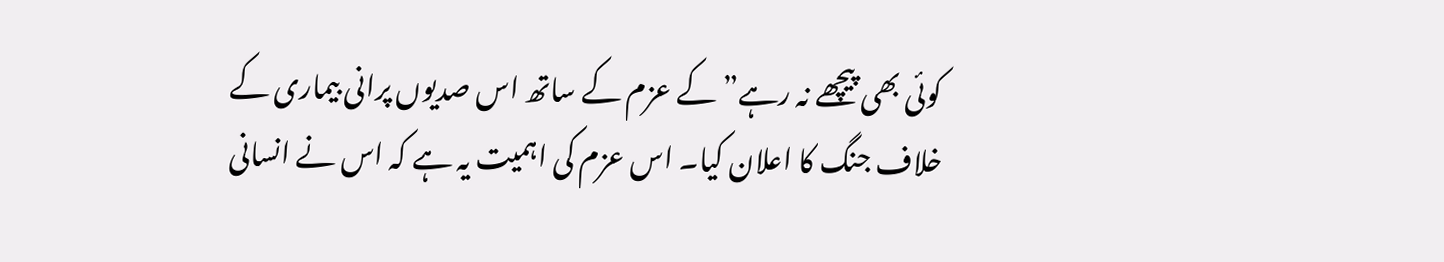کوئی بھی پیچھے نہ رہے” کے عزم کے ساتھ اس صدیوں پرانی بیماری کے خلاف جنگ کا اعلان کیا۔ اس عزم کی اہمیت یہ ہے کہ اس نے انسانی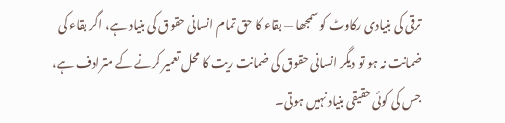ترقی کی بنیادی رکاوٹ کو سمجھا — بقاء کا حق تمام انسانی حقوق کی بنیاد ہے، اگر بقاء کی ضمانت نہ ہو تو دیگر انسانی حقوق کی ضمانت ریت کا محل تعمیر کرنے کے مترادف ہے، جس کی کوئی حقیقی بنیاد نہیں ہوتی۔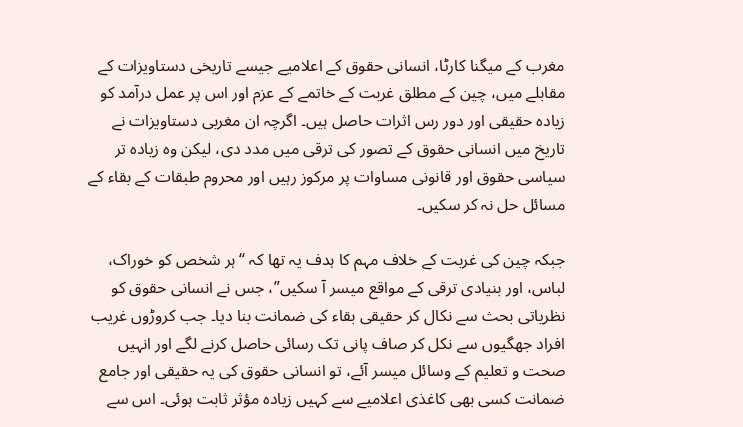مغرب کے میگنا کارٹا، انسانی حقوق کے اعلامیے جیسے تاریخی دستاویزات کے مقابلے میں، چین کے مطلق غربت کے خاتمے کے عزم اور اس پر عمل درآمد کو زیادہ حقیقی اور دور رس اثرات حاصل ہیں۔ اگرچہ ان مغربی دستاویزات نے تاریخ میں انسانی حقوق کے تصور کی ترقی میں مدد دی، لیکن وہ زیادہ تر سیاسی حقوق اور قانونی مساوات پر مرکوز رہیں اور محروم طبقات کے بقاء کے مسائل حل نہ کر سکیں۔

جبکہ چین کی غربت کے خلاف مہم کا ہدف یہ تھا کہ “ہر شخص کو خوراک، لباس، اور بنیادی ترقی کے مواقع میسر آ سکیں”، جس نے انسانی حقوق کو نظریاتی بحث سے نکال کر حقیقی بقاء کی ضمانت بنا دیا۔ جب کروڑوں غریب افراد جھگیوں سے نکل کر صاف پانی تک رسائی حاصل کرنے لگے اور انہیں صحت و تعلیم کے وسائل میسر آئے، تو انسانی حقوق کی یہ حقیقی اور جامع ضمانت کسی بھی کاغذی اعلامیے سے کہیں زیادہ مؤثر ثابت ہوئی۔ اس سے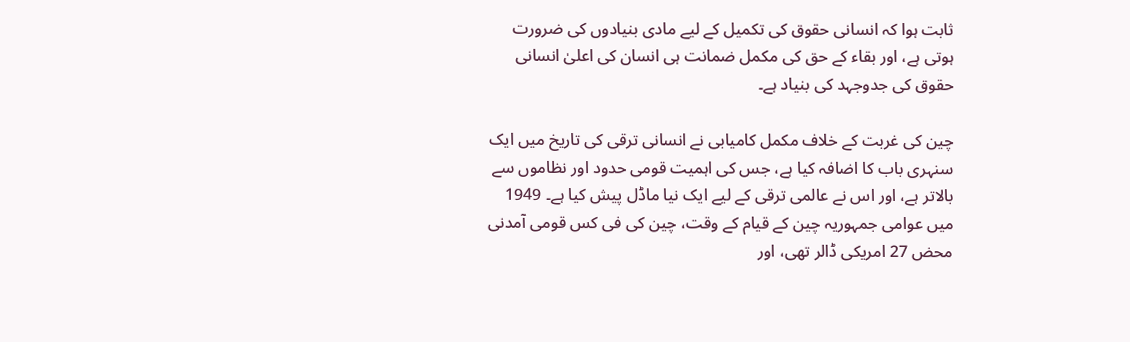ثابت ہوا کہ انسانی حقوق کی تکمیل کے لیے مادی بنیادوں کی ضرورت ہوتی ہے، اور بقاء کے حق کی مکمل ضمانت ہی انسان کی اعلیٰ انسانی حقوق کی جدوجہد کی بنیاد ہے۔

چین کی غربت کے خلاف مکمل کامیابی نے انسانی ترقی کی تاریخ میں ایک سنہری باب کا اضافہ کیا ہے، جس کی اہمیت قومی حدود اور نظاموں سے بالاتر ہے، اور اس نے عالمی ترقی کے لیے ایک نیا ماڈل پیش کیا ہے۔ 1949 میں عوامی جمہوریہ چین کے قیام کے وقت، چین کی فی کس قومی آمدنی محض 27 امریکی ڈالر تھی، اور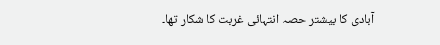آبادی کا بیشتر حصہ انتہائی غربت کا شکار تھا۔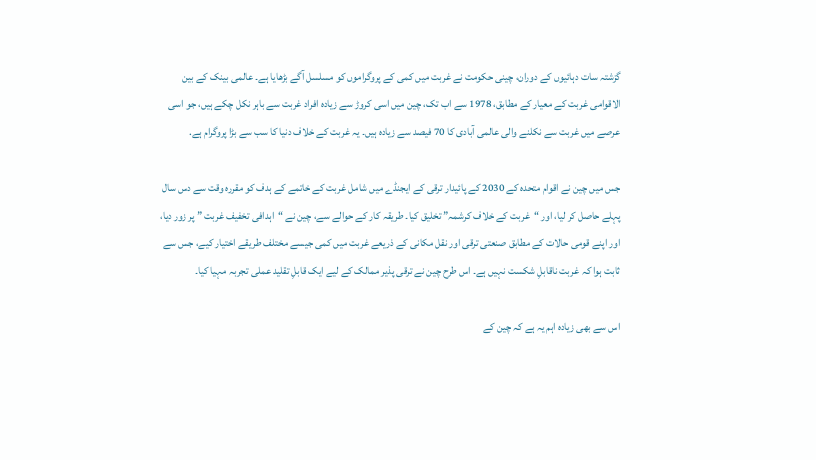گزشتہ سات دہائیوں کے دوران، چینی حکومت نے غربت میں کمی کے پروگراموں کو مسلسل آگے بڑھایا ہے۔ عالمی بینک کے بین الاقوامی غربت کے معیار کے مطابق، 1978 سے اب تک، چین میں اسی کروڑ سے زیادہ افراد غربت سے باہر نکل چکے ہیں، جو اسی عرصے میں غربت سے نکلنے والی عالمی آبادی کا 70 فیصد سے زیادہ ہیں۔ یہ غربت کے خلاف دنیا کا سب سے بڑا پروگرام ہے.

جس میں چین نے اقوام متحدہ کے 2030 کے پائیدار ترقی کے ایجنڈے میں شامل غربت کے خاتمے کے ہدف کو مقررہ وقت سے دس سال پہلے حاصل کر لیا، اور “غربت کے خلاف کرشمہ” تخلیق کیا۔ طریقہ کار کے حوالے سے، چین نے “اہدافی تخفیف غربت ” پر زور دیا، اور اپنے قومی حالات کے مطابق صنعتی ترقی اور نقل مکانی کے ذریعے غربت میں کمی جیسے مختلف طریقے اختیار کیے، جس سے ثابت ہوا کہ غربت ناقابلِ شکست نہیں ہے۔ اس طرح چین نے ترقی پذیر ممالک کے لیے ایک قابلِ تقلید عملی تجربہ مہیا کیا۔

اس سے بھی زیادہ اہم یہ ہے کہ چین کے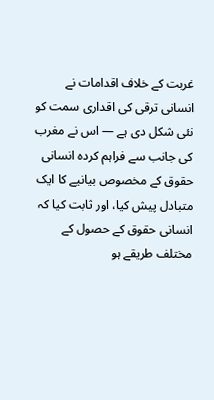غربت کے خلاف اقدامات نے انسانی ترقی کی اقداری سمت کو نئی شکل دی ہے — اس نے مغرب کی جانب سے فراہم کردہ انسانی حقوق کے مخصوص بیانیے کا ایک متبادل پیش کیا، اور ثابت کیا کہ انسانی حقوق کے حصول کے مختلف طریقے ہو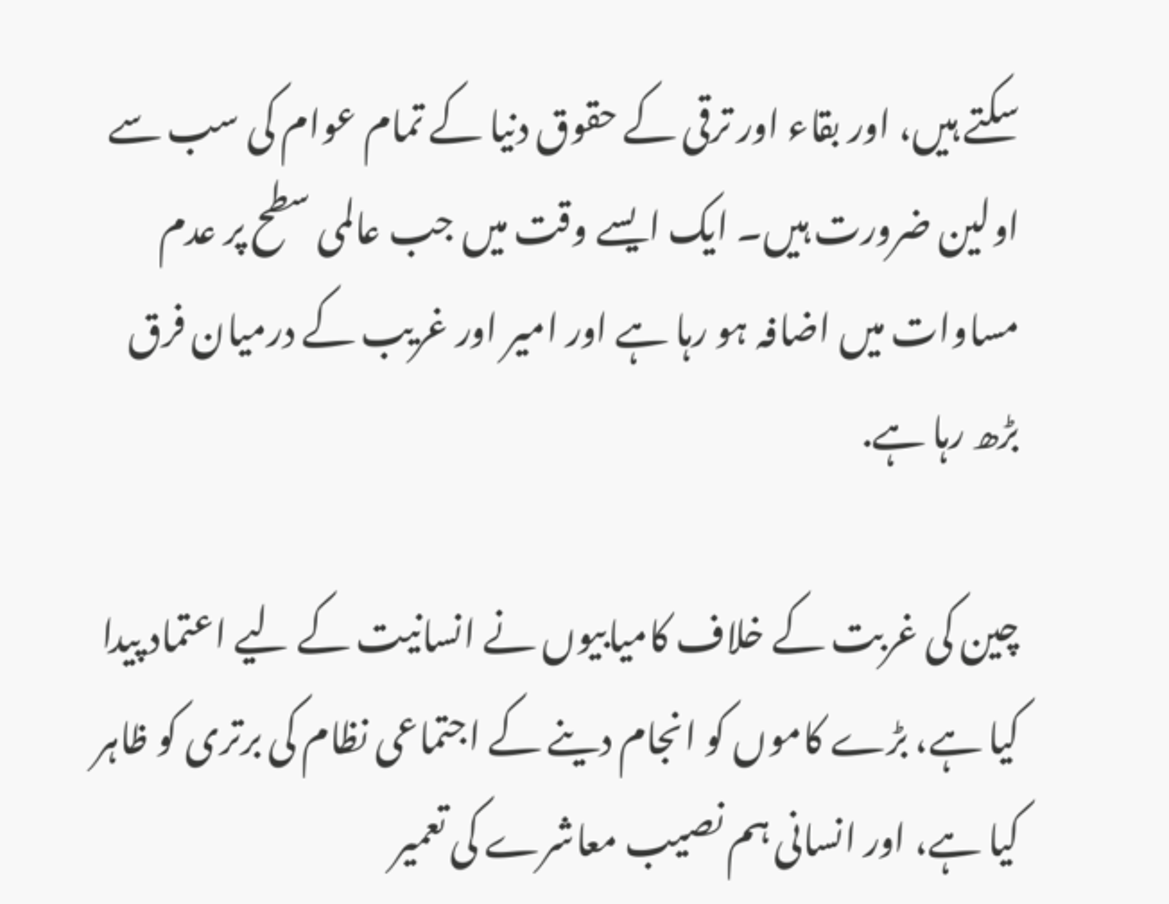سکتے ہیں، اور بقاء اور ترقی کے حقوق دنیا کے تمام عوام کی سب سے اولین ضرورت ہیں۔ ایک ایسے وقت میں جب عالمی سطح پر عدم مساوات میں اضافہ ہو رہا ہے اور امیر اور غریب کے درمیان فرق بڑھ رہا ہے.

چین کی غربت کے خلاف کامیابیوں نے انسانیت کے لیے اعتماد پیدا کیا ہے، بڑے کاموں کو انجام دینے کے اجتماعی نظام کی برتری کو ظاہر کیا ہے، اور انسانی ہم نصیب معاشرے کی تعمیر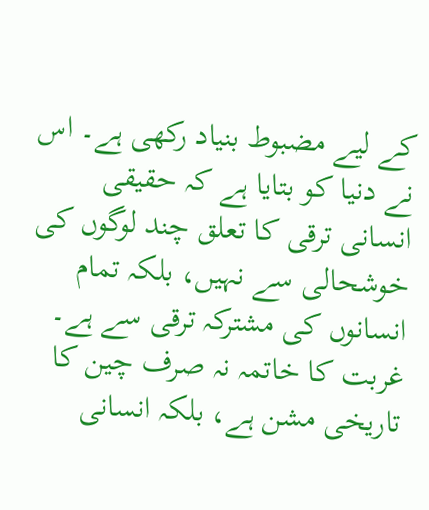کے لیے مضبوط بنیاد رکھی ہے۔ اس نے دنیا کو بتایا ہے کہ حقیقی انسانی ترقی کا تعلق چند لوگوں کی خوشحالی سے نہیں، بلکہ تمام انسانوں کی مشترکہ ترقی سے ہے۔ غربت کا خاتمہ نہ صرف چین کا تاریخی مشن ہے، بلکہ انسانی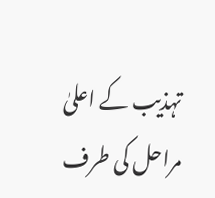تہذیب کے اعلیٰ مراحل کی طرف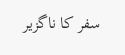سفر کا ناگزیر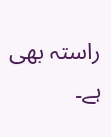راستہ بھی ہے۔